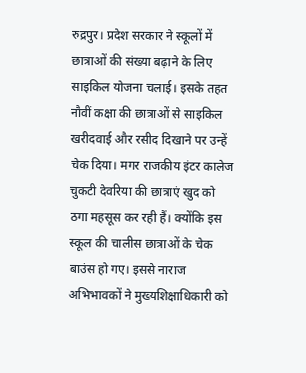रुद्रपुर। प्रदेश सरकार ने स्कूलों में छात्राओं की संख्या बढ़ाने के लिए साइकिल योजना चलाई। इसके तहत नौवीं कक्षा की छात्राओं से साइकिल खरीदवाई और रसीद दिखाने पर उन्हें चेक दिया। मगर राजकीय इंटर कालेज चुकटी देवरिया की छात्राएं खुद को ठगा महसूस कर रही हैं। क्योंकि इस स्कूल की चालीस छात्राओं के चेक बाउंस हो गए। इससे नाराज अभिभावकों ने मुख्यशिक्षाधिकारी को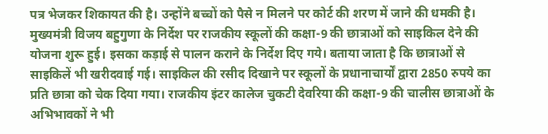पत्र भेजकर शिकायत की है। उन्होंने बच्चों को पैसे न मिलने पर कोर्ट की शरण में जाने की धमकी है।
मुख्यमंत्री विजय बहुगुणा के निर्देश पर राजकीय स्कूलों की कक्षा-9 की छात्राओं को साइकिल देने की योजना शुरू हुई। इसका कड़ाई से पालन कराने के निर्देश दिए गये। बताया जाता है कि छात्राओं से साइकिलें भी खरीदवाई गई। साइकिल की रसीद दिखाने पर स्कूलों के प्रधानाचार्यों द्वारा 2850 रुपये का प्रति छात्रा को चेक दिया गया। राजकीय इंटर कालेज चुकटी देवरिया की कक्षा-9 की चालीस छात्राओं के अभिभावकों ने भी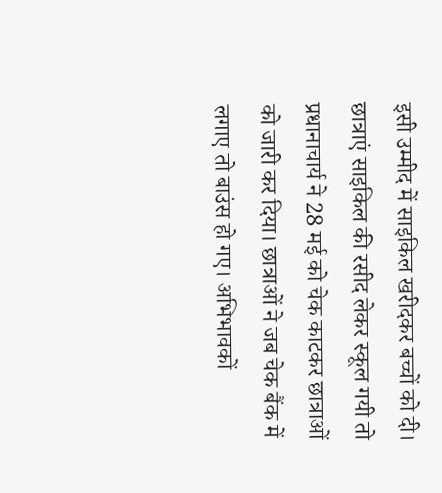इसी उम्मीद में साइकिल खरीदकर बच्चों को दी। छात्राएं साइकिल की रसीद लेकर स्कूल गयी तो प्रधानाचार्य ने 28 मई को चेक काटकर छात्राओं को जारी कर दिया। छात्राओं ने जब चेक बैंक में लगाए तो बाउंस हो गए। अभिभावकों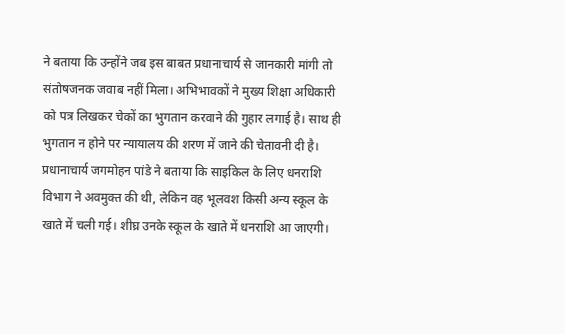ने बताया कि उन्होंने जब इस बाबत प्रधानाचार्य से जानकारी मांगी तो संतोषजनक जवाब नहीं मिला। अभिभावकों ने मुख्य शिक्षा अधिकारी को पत्र लिखकर चेकों का भुगतान करवाने की गुहार लगाई है। साथ ही भुगतान न होने पर न्यायालय की शरण में जाने की चेतावनी दी है। प्रधानाचार्य जगमोहन पांडे ने बताया कि साइकिल के लिए धनराशि विभाग ने अवमुक्त की थी, लेकिन वह भूलवश किसी अन्य स्कूल के खाते में चली गई। शीघ्र उनके स्कूल के खाते में धनराशि आ जाएगी।